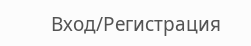Вход/Регистрация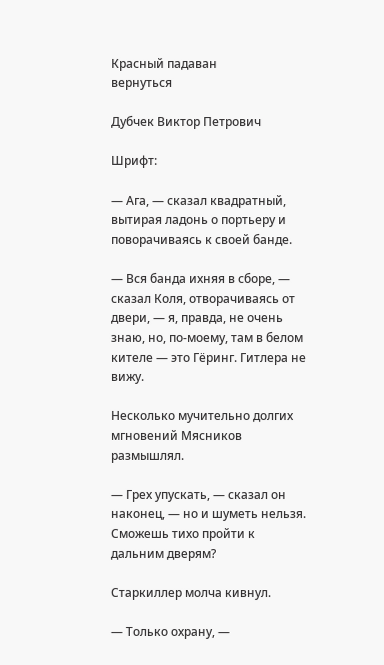Красный падаван
вернуться

Дубчек Виктор Петрович

Шрифт:

— Ага, — сказал квадратный, вытирая ладонь о портьеру и поворачиваясь к своей банде.

— Вся банда ихняя в сборе, — сказал Коля, отворачиваясь от двери, — я, правда, не очень знаю, но, по-моему, там в белом кителе — это Гёринг. Гитлера не вижу.

Несколько мучительно долгих мгновений Мясников размышлял.

— Грех упускать, — сказал он наконец, — но и шуметь нельзя. Сможешь тихо пройти к дальним дверям?

Старкиллер молча кивнул.

— Только охрану, —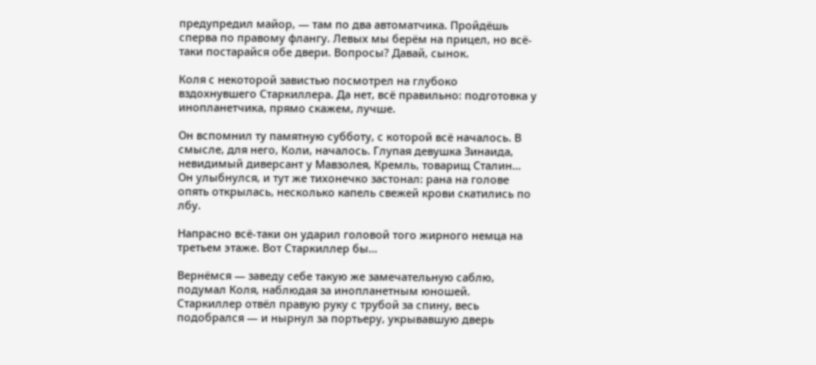предупредил майор, — там по два автоматчика. Пройдёшь сперва по правому флангу. Левых мы берём на прицел, но всё-таки постарайся обе двери. Вопросы? Давай, сынок.

Коля с некоторой завистью посмотрел на глубоко вздохнувшего Старкиллера. Да нет, всё правильно: подготовка у инопланетчика, прямо скажем, лучше.

Он вспомнил ту памятную субботу, с которой всё началось. В смысле, для него, Коли, началось. Глупая девушка Зинаида, невидимый диверсант у Мавзолея, Кремль, товарищ Сталин… Он улыбнулся, и тут же тихонечко застонал: рана на голове опять открылась, несколько капель свежей крови скатились по лбу.

Напрасно всё-таки он ударил головой того жирного немца на третьем этаже. Вот Старкиллер бы…

Вернёмся — заведу себе такую же замечательную саблю, подумал Коля, наблюдая за инопланетным юношей. Старкиллер отвёл правую руку с трубой за спину, весь подобрался — и нырнул за портьеру, укрывавшую дверь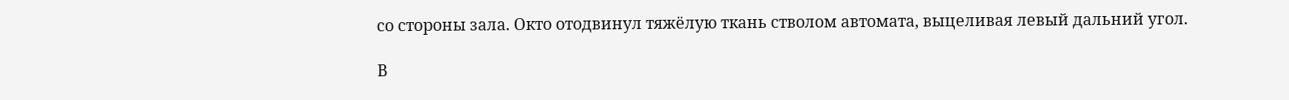со стороны зала. Окто отодвинул тяжёлую ткань стволом автомата, выцеливая левый дальний угол.

В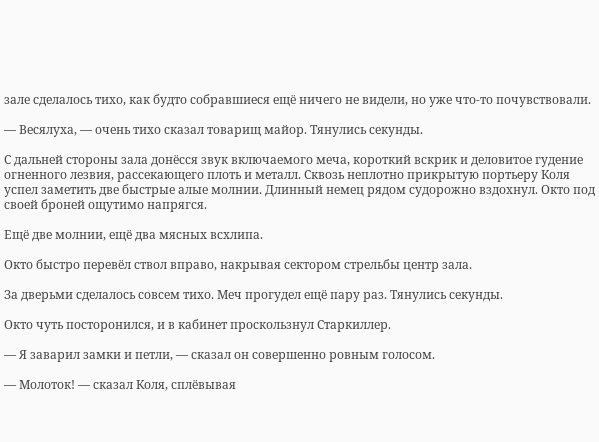зале сделалось тихо, как будто собравшиеся ещё ничего не видели, но уже что-то почувствовали.

— Весялуха, — очень тихо сказал товарищ майор. Тянулись секунды.

С дальней стороны зала донёсся звук включаемого меча, короткий вскрик и деловитое гудение огненного лезвия, рассекающего плоть и металл. Сквозь неплотно прикрытую портьеру Коля успел заметить две быстрые алые молнии. Длинный немец рядом судорожно вздохнул. Окто под своей броней ощутимо напрягся.

Ещё две молнии, ещё два мясных всхлипа.

Окто быстро перевёл ствол вправо, накрывая сектором стрельбы центр зала.

За дверьми сделалось совсем тихо. Меч прогудел ещё пару раз. Тянулись секунды.

Окто чуть посторонился, и в кабинет проскользнул Старкиллер.

— Я заварил замки и петли, — сказал он совершенно ровным голосом.

— Молоток! — сказал Коля, сплёвывая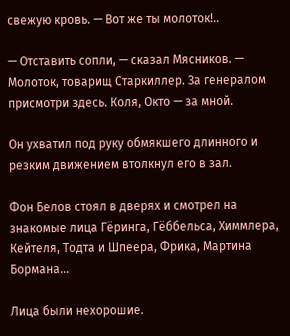свежую кровь. — Вот же ты молоток!..

— Отставить сопли, — сказал Мясников. — Молоток, товарищ Старкиллер. За генералом присмотри здесь. Коля, Окто — за мной.

Он ухватил под руку обмякшего длинного и резким движением втолкнул его в зал.

Фон Белов стоял в дверях и смотрел на знакомые лица Гёринга, Гёббельса, Химмлера, Кейтеля, Тодта и Шпеера, Фрика, Мартина Бормана…

Лица были нехорошие.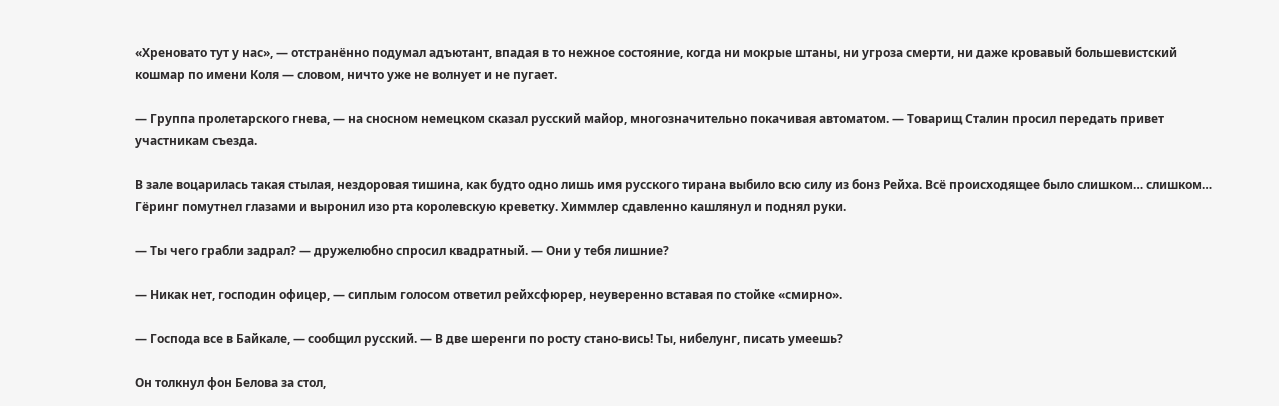«Хреновато тут у нас», — отстранённо подумал адъютант, впадая в то нежное состояние, когда ни мокрые штаны, ни угроза смерти, ни даже кровавый большевистский кошмар по имени Коля — словом, ничто уже не волнует и не пугает.

— Группа пролетарского гнева, — на сносном немецком сказал русский майор, многозначительно покачивая автоматом. — Товарищ Сталин просил передать привет участникам съезда.

В зале воцарилась такая стылая, нездоровая тишина, как будто одно лишь имя русского тирана выбило всю силу из бонз Рейха. Всё происходящее было слишком… слишком… Гёринг помутнел глазами и выронил изо рта королевскую креветку. Химмлер сдавленно кашлянул и поднял руки.

— Ты чего грабли задрал? — дружелюбно спросил квадратный. — Они у тебя лишние?

— Никак нет, господин офицер, — сиплым голосом ответил рейхсфюрер, неуверенно вставая по стойке «смирно».

— Господа все в Байкале, — сообщил русский. — В две шеренги по росту стано-вись! Ты, нибелунг, писать умеешь?

Он толкнул фон Белова за стол,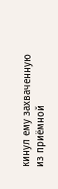кинул ему захваченную из приёмной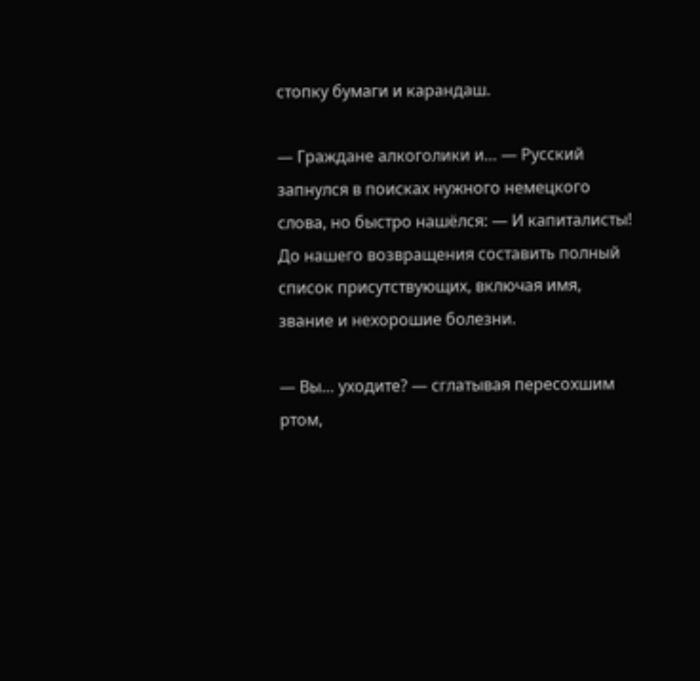стопку бумаги и карандаш.

— Граждане алкоголики и… — Русский запнулся в поисках нужного немецкого слова, но быстро нашёлся: — И капиталисты! До нашего возвращения составить полный список присутствующих, включая имя, звание и нехорошие болезни.

— Вы… уходите? — сглатывая пересохшим ртом,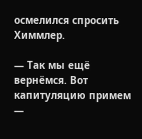осмелился спросить Химмлер.

— Так мы ещё вернёмся. Вот капитуляцию примем —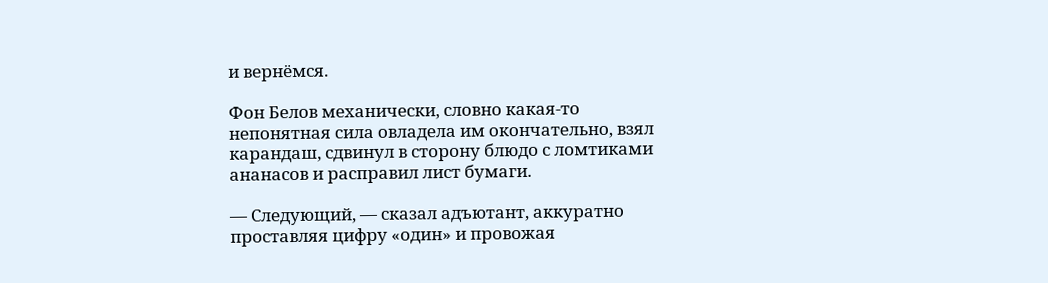и вернёмся.

Фон Белов механически, словно какая-то непонятная сила овладела им окончательно, взял карандаш, сдвинул в сторону блюдо с ломтиками ананасов и расправил лист бумаги.

— Следующий, — сказал адъютант, аккуратно проставляя цифру «один» и провожая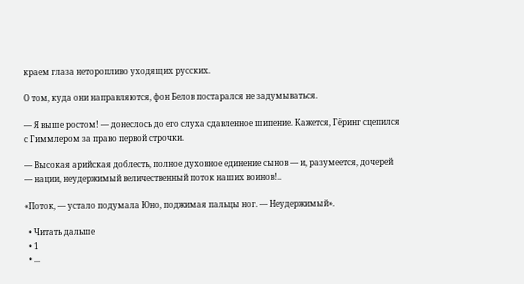краем глаза неторопливо уходящих русских.

О том, куда они направляются, фон Белов постарался не задумываться.

— Я выше ростом! — донеслось до его слуха сдавленное шипение. Кажется, Гёринг сцепился с Гиммлером за право первой строчки.

— Высокая арийская доблесть, полное духовное единение сынов — и, разумеется, дочерей — нации, неудержимый величественный поток наших воинов!..

«Поток, — устало подумала Юно, поджимая пальцы ног. — Неудержимый».

  • Читать дальше
  • 1
  • ...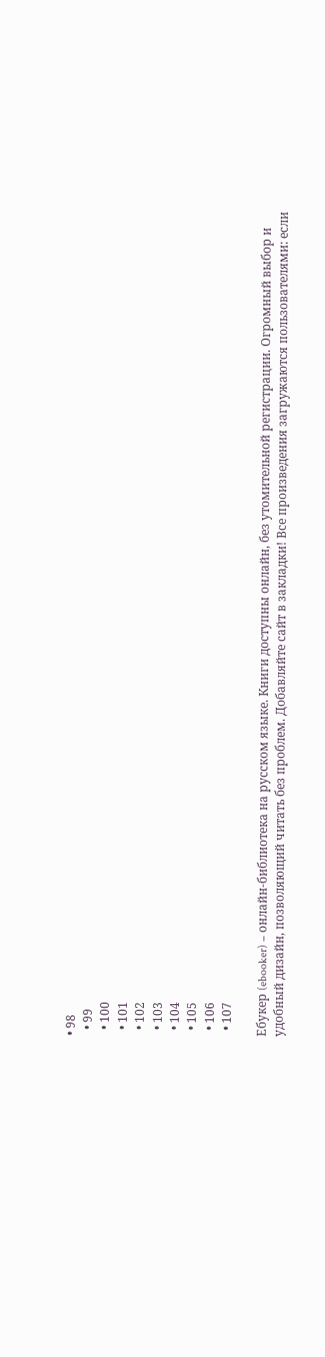• 98
  • 99
  • 100
  • 101
  • 102
  • 103
  • 104
  • 105
  • 106
  • 107

Ебукер (ebooker) – онлайн-библиотека на русском языке. Книги доступны онлайн, без утомительной регистрации. Огромный выбор и удобный дизайн, позволяющий читать без проблем. Добавляйте сайт в закладки! Все произведения загружаются пользователями: если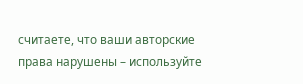считаете, что ваши авторские права нарушены – используйте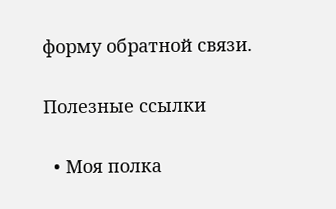форму обратной связи.

Полезные ссылки

  • Моя полка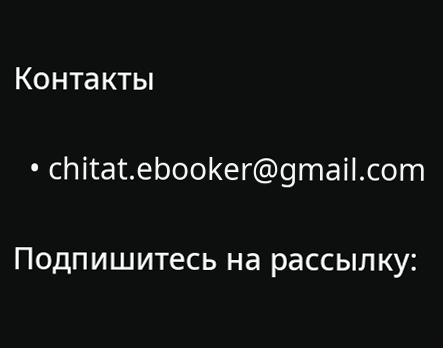Контакты

  • chitat.ebooker@gmail.com

Подпишитесь на рассылку: